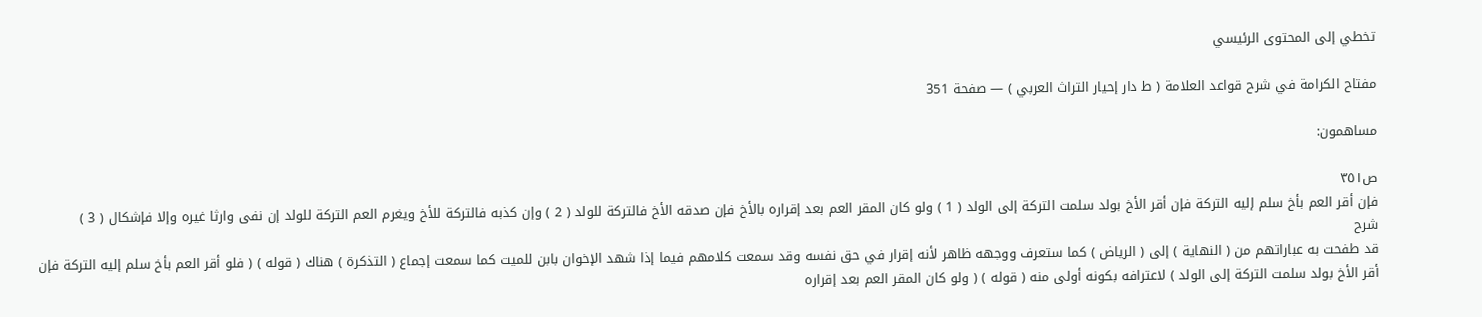تخطي إلى المحتوى الرئيسي

مفتاح الكرامة في شرح قواعد العلامة ( ط دار إحيار التراث العربي ) — صفحة 351

مساهمون:

ص٣٥١
فإن أقر العم بأخ سلم إليه التركة فإن أقر الأخ بولد سلمت التركة إلى الولد ( 1 ) ولو كان المقر العم بعد إقراره بالأخ فإن صدقه الأخ فالتركة للولد ( 2 ) وإن كذبه فالتركة للأخ ويغرم العم التركة للولد إن نفى وارثا غيره وإلا فإشكال ( 3 )
شرح
قد طفحت به عباراتهم من ( النهاية ) إلى ( الرياض ) كما ستعرف ووجهه ظاهر لأنه إقرار في حق نفسه وقد سمعت كلامهم فيما إذا شهد الإخوان بابن للميت كما سمعت إجماع ( التذكرة ) هناك ( قوله ) ( فلو أقر العم بأخ سلم إليه التركة فإن أقر الأخ بولد سلمت التركة إلى الولد ) لاعترافه بكونه أولى منه ( قوله ) ( ولو كان المقر العم بعد إقراره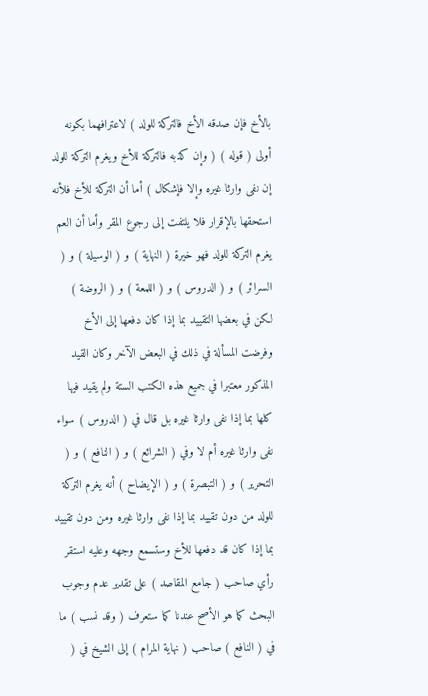بالأخ فإن صدقه الأخ فالتركة للولد ) لاعترافهما بكونه أولى ( قوله ) ( وإن كذبه فالتركة للأخ ويغرم التركة للولد إن نفى وارثا غيره وإلا فإشكال ) أما أن التركة للأخ فلأنه استحقها بالإقرار فلا يلتفت إلى رجوع المقر وأما أن العم يغرم التركة للولد فهو خيرة ( النهاية ) و ( الوسيلة ) و ( السرائر ) و ( الدروس ) و ( اللمعة ) و ( الروضة ) لكن في بعضها التقييد بما إذا كان دفعها إلى الأخ وفرضت المسألة في ذلك في البعض الآخر وكان القيد المذكور معتبرا في جميع هذه الكتب الستة ولم يقيد فيها كلها بما إذا نفى وارثا غيره بل قال في ( الدروس ) سواء نفى وارثا غيره أم لا وفي ( الشرائع ) و ( النافع ) و ( التحرير ) و ( التبصرة ) و ( الإيضاح ) أنه يغرم التركة للولد من دون تقييد بما إذا نفى وارثا غيره ومن دون تقييد بما إذا كان قد دفعها للأخ وستسمع وجهه وعليه استقر رأي صاحب ( جامع المقاصد ) على تقدير عدم وجوب البحث كما هو الأصح عندنا كما ستعرف ( وقد نسب ) ما في ( النافع ) صاحب ( نهاية المرام ) إلى الشيخ في (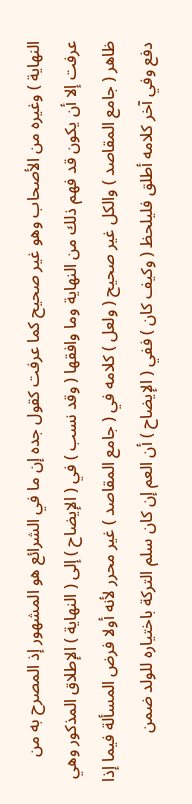النهاية ) وغيره من الأصحاب وهو غير صحيح كما عرفت كقول جده إن ما في الشرائع هو المشهور إذ المصرح به من عرفت إلا أن يكون قد فهم ذلك من النهاية وما وافقها ( وقد نسب ) في ( الإيضاح ) إلى ( النهاية ) الإطلاق المذكور وهي ظاهر ( جامع المقاصد ) والكل غير صحيح ( ولعل ) كلامه في ( جامع المقاصد ) غير محرر لأنه أولا فرض المسألة فيما إذا دفع وفي آخر كلامه أطلق فليلحظ ( وكيف كان ) ففي ( الإيضاح ) أن العم إن كان سلم التركة باختياره للولد ضمن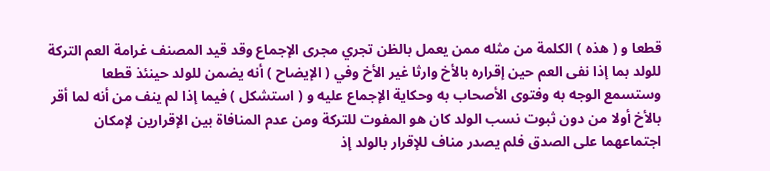قطعا و ( هذه ) الكلمة من مثله ممن يعمل بالظن تجري مجرى الإجماع وقد قيد المصنف غرامة العم التركة للولد بما إذا نفى العم حين إقراره بالأخ وارثا غير الأخ وفي ( الإيضاح ) أنه يضمن للولد حينئذ قطعا وستسمع الوجه به وفتوى الأصحاب به وحكاية الإجماع عليه و ( استشكل ) فيما إذا لم ينف من أنه لما أقر بالأخ أولا من دون ثبوت نسب الولد كان هو المفوت للتركة ومن عدم المنافاة بين الإقرارين لإمكان اجتماعهما على الصدق فلم يصدر مناف للإقرار بالولد إذ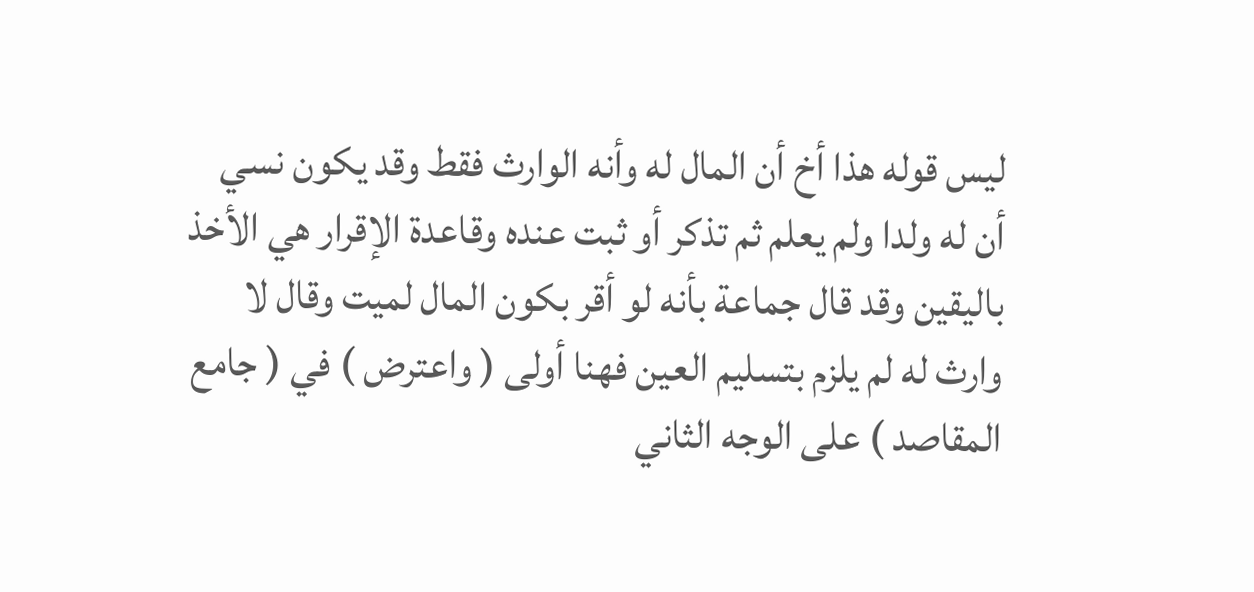ليس قوله هذا أخ أن المال له وأنه الوارث فقط وقد يكون نسي أن له ولدا ولم يعلم ثم تذكر أو ثبت عنده وقاعدة الإقرار هي الأخذ باليقين وقد قال جماعة بأنه لو أقر بكون المال لميت وقال لا وارث له لم يلزم بتسليم العين فهنا أولى ( واعترض ) في ( جامع المقاصد ) على الوجه الثاني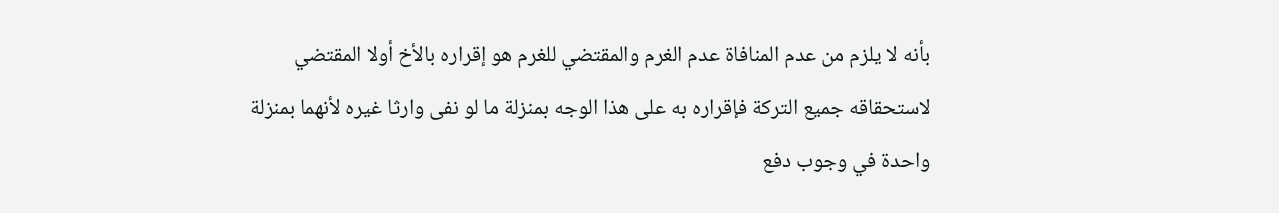بأنه لا يلزم من عدم المنافاة عدم الغرم والمقتضي للغرم هو إقراره بالأخ أولا المقتضي لاستحقاقه جميع التركة فإقراره به على هذا الوجه بمنزلة ما لو نفى وارثا غيره لأنهما بمنزلة واحدة في وجوب دفع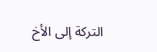التركة إلى الأخ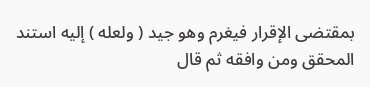بمقتضى الإقرار فيغرم وهو جيد ( ولعله ) إليه استند المحقق ومن وافقه ثم قال